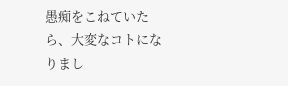愚痴をこねていたら、大変なコトになりまし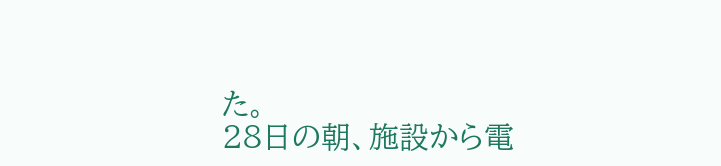た。
28日の朝、施設から電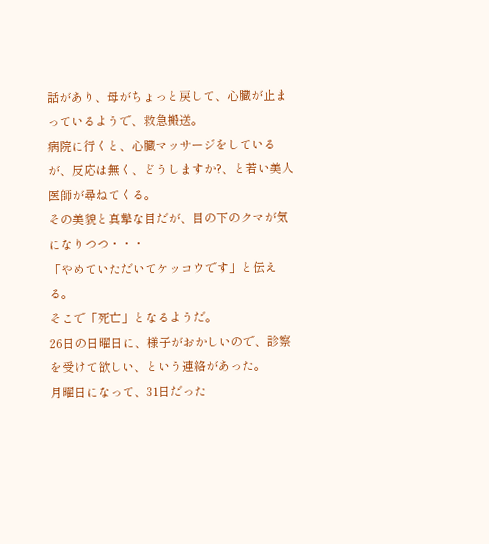話があり、母がちょっと戻して、心臓が止まっているようで、救急搬送。
病院に行くと、心臓マッサージをしているが、反応は無く、どうしますか?、と若い美人医師が尋ねてくる。
その美貌と真摯な目だが、目の下のクマが気になりつつ・・・
「やめていただいてケッコウです」と伝える。
そこで「死亡」となるようだ。
26日の日曜日に、様子がおかしいので、診察を受けて欲しい、という連絡があった。
月曜日になって、31日だった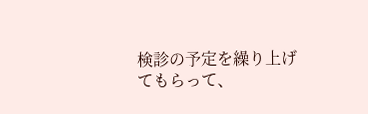検診の予定を繰り上げてもらって、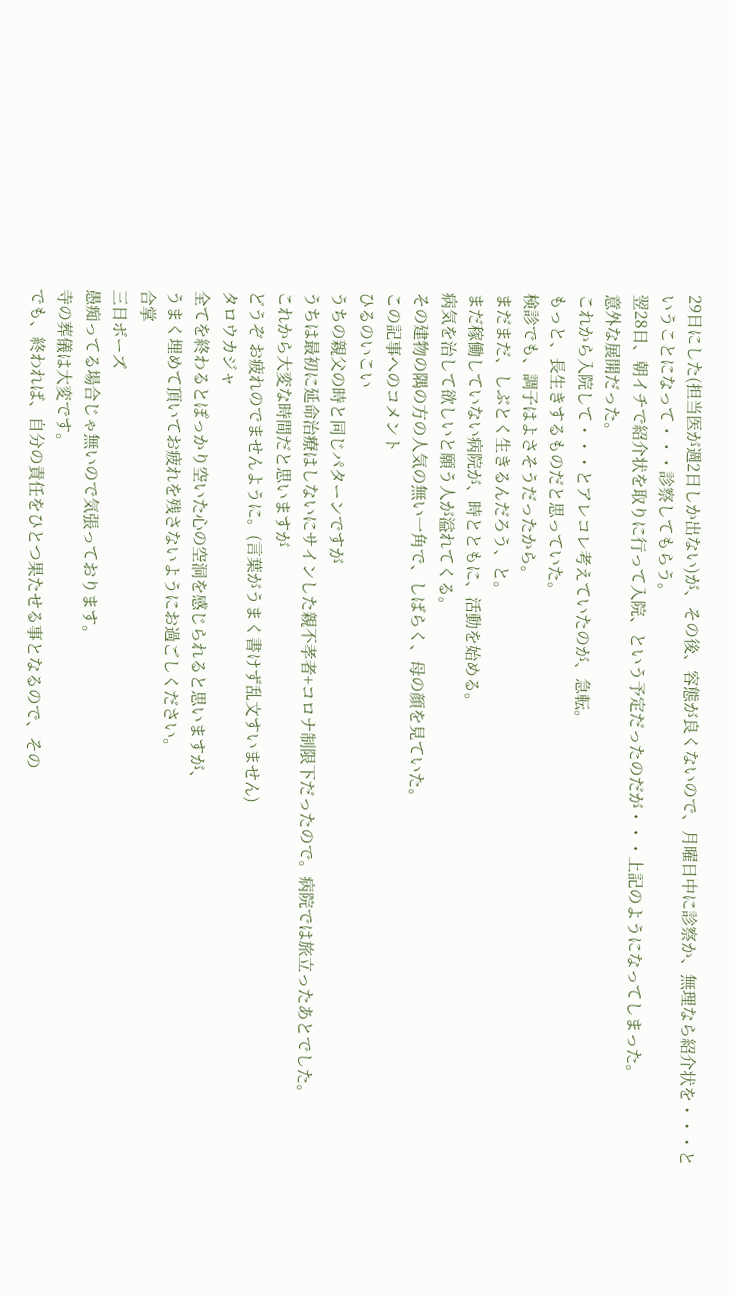29日にした(担当医が週2日しか出ない)が、その後、容態が良くないので、月曜日中に診察か、無理なら紹介状を・・・ということになって・・・診察してもらう。
翌28日、朝イチで紹介状を取りに行って入院、という予定だったのだが・・・上記のようになってしまった。
意外な展開だった。
これから入院して・・・とアレコレ考えていたのが、急転。
もっと、長生きするものだと思っていた。
検診でも、調子はよさそうだったから。
まだまだ、しぶとく生きるんだろう、と。
まだ稼働していない病院が、時とともに、活動を始める。
病気を治して欲しいと願う人が溢れてくる。
その建物の隅の方の人気の無い一角で、しばらく、母の顔を見ていた。
この記事へのコメント
ひるのいこい
うちの親父の時と同じパターンですが
うちは最初に延命治療はしないにサインした親不孝者+コロナ制限下だったので。病院では旅立ったあとでした。
これから大変な時間だと思いますが
どうぞ お疲れのでませんように。(言葉がうまく書けず乱文すいません)
タロウカジャ
全てを終わるとぽっかり空いた心の空洞を感じられると思いますが、
うまく埋めて頂いてお疲れを残さないようにお過ごしください。
合掌
三日ボーズ
愚痴ってる場合じゃ無いので気張っております。
寺の葬儀は大変です。
でも、終われば、自分の責任をひとつ果たせる事となるので、その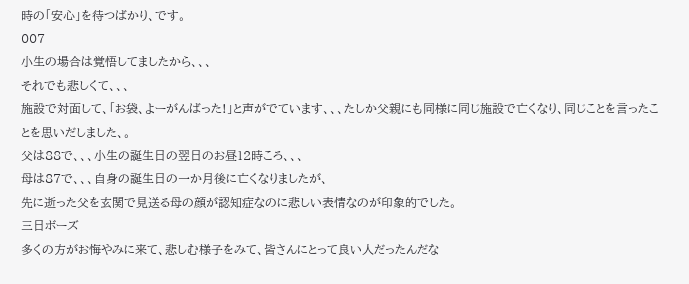時の「安心」を待つばかり、です。
007
小生の場合は覚悟してましたから、、、
それでも悲しくて、、、
施設で対面して、「お袋、よーがんばった!」と声がでています、、、たしか父親にも同様に同じ施設で亡くなり、同じことを言ったことを思いだしました、。
父は88で、、、小生の誕生日の翌日のお昼12時ころ、、、
母は87で、、、自身の誕生日の一か月後に亡くなりましたが、
先に逝った父を玄関で見送る母の顔が認知症なのに悲しい表情なのが印象的でした。
三日ボーズ
多くの方がお悔やみに来て、悲しむ様子をみて、皆さんにとって良い人だったんだな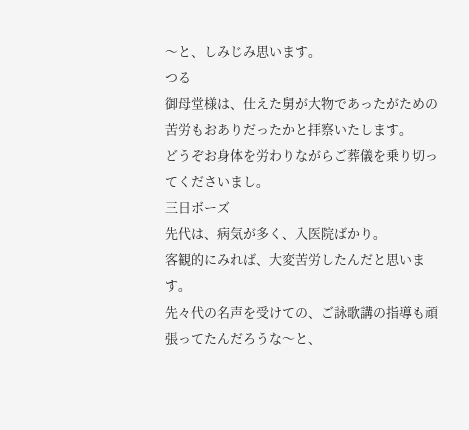〜と、しみじみ思います。
つる
御母堂様は、仕えた舅が大物であったがための苦労もおありだったかと拝察いたします。
どうぞお身体を労わりながらご葬儀を乗り切ってくださいまし。
三日ボーズ
先代は、病気が多く、入医院ばかり。
客観的にみれば、大変苦労したんだと思います。
先々代の名声を受けての、ご詠歌講の指導も頑張ってたんだろうな〜と、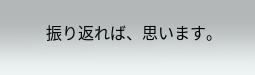振り返れば、思います。